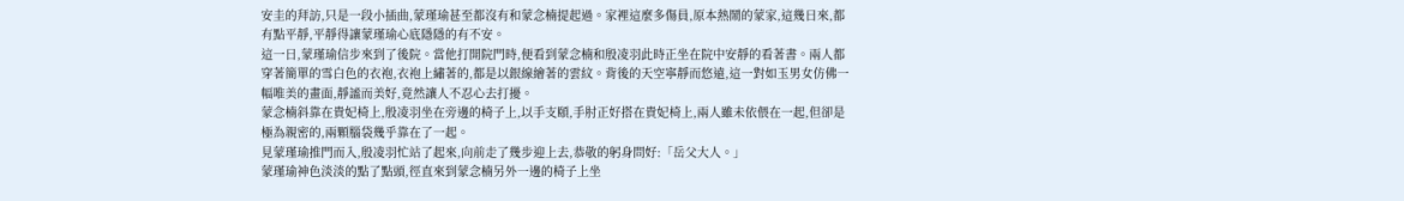安圭的拜訪,只是一段小插曲,蒙瑾瑜甚至都沒有和蒙念楠提起過。家裡這麼多傷員,原本熱鬧的蒙家,這幾日來,都有點平靜,平靜得讓蒙瑾瑜心底隱隱的有不安。
這一日,蒙瑾瑜信步來到了後院。當他打開院門時,便看到蒙念楠和殷凌羽此時正坐在院中安靜的看著書。兩人都穿著簡單的雪白色的衣袍,衣袍上繡著的,都是以銀線繪著的雲紋。背後的天空寧靜而悠遠,這一對如玉男女仿佛一幅唯美的畫面,靜謐而美好,竟然讓人不忍心去打擾。
蒙念楠斜靠在貴妃椅上,殷凌羽坐在旁邊的椅子上,以手支頤,手肘正好搭在貴妃椅上,兩人雖未依偎在一起,但卻是極為親密的,兩顆腦袋幾乎靠在了一起。
見蒙瑾瑜推門而入,殷凌羽忙站了起來,向前走了幾步迎上去,恭敬的躬身問好:「岳父大人。」
蒙瑾瑜神色淡淡的點了點頭,徑直來到蒙念楠另外一邊的椅子上坐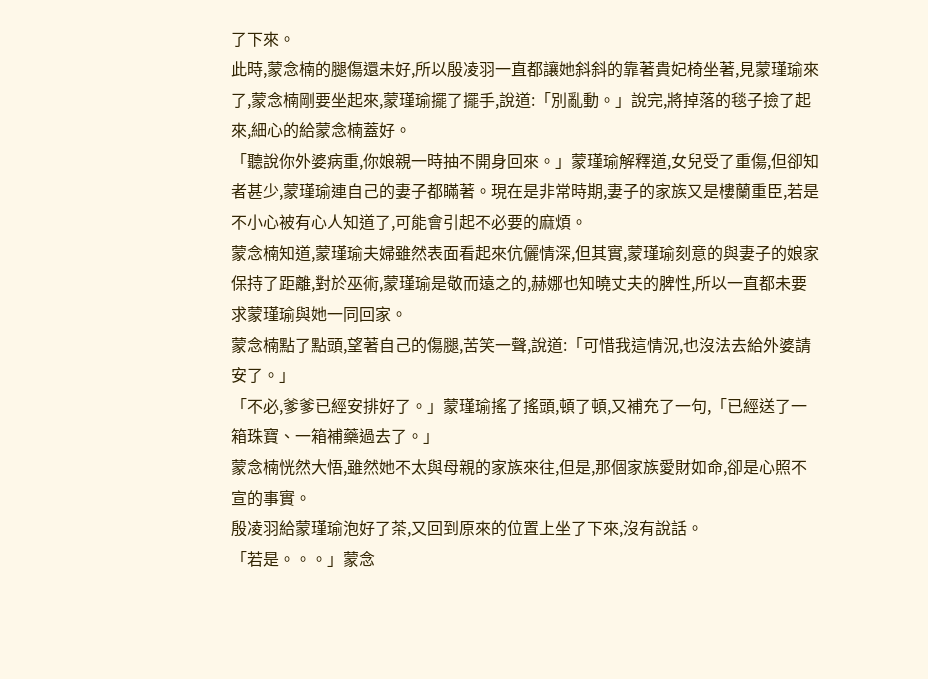了下來。
此時,蒙念楠的腿傷還未好,所以殷凌羽一直都讓她斜斜的靠著貴妃椅坐著,見蒙瑾瑜來了,蒙念楠剛要坐起來,蒙瑾瑜擺了擺手,說道:「別亂動。」說完,將掉落的毯子撿了起來,細心的給蒙念楠蓋好。
「聽說你外婆病重,你娘親一時抽不開身回來。」蒙瑾瑜解釋道,女兒受了重傷,但卻知者甚少,蒙瑾瑜連自己的妻子都瞞著。現在是非常時期,妻子的家族又是樓蘭重臣,若是不小心被有心人知道了,可能會引起不必要的麻煩。
蒙念楠知道,蒙瑾瑜夫婦雖然表面看起來伉儷情深,但其實,蒙瑾瑜刻意的與妻子的娘家保持了距離,對於巫術,蒙瑾瑜是敬而遠之的,赫娜也知曉丈夫的脾性,所以一直都未要求蒙瑾瑜與她一同回家。
蒙念楠點了點頭,望著自己的傷腿,苦笑一聲,說道:「可惜我這情況,也沒法去給外婆請安了。」
「不必,爹爹已經安排好了。」蒙瑾瑜搖了搖頭,頓了頓,又補充了一句,「已經送了一箱珠寶、一箱補藥過去了。」
蒙念楠恍然大悟,雖然她不太與母親的家族來往,但是,那個家族愛財如命,卻是心照不宣的事實。
殷凌羽給蒙瑾瑜泡好了茶,又回到原來的位置上坐了下來,沒有說話。
「若是。。。」蒙念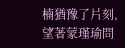楠猶豫了片刻,望著蒙瑾瑜問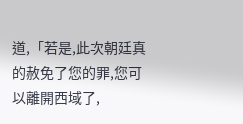道,「若是,此次朝廷真的赦免了您的罪,您可以離開西域了,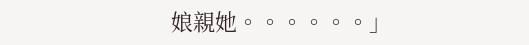娘親她。。。。。。」